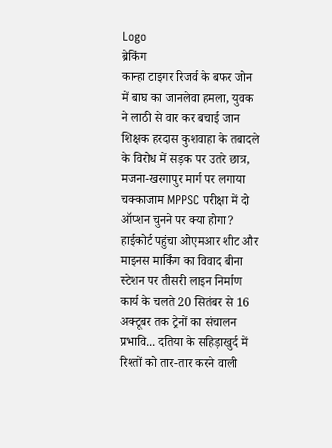Logo
ब्रेकिंग
कान्हा टाइगर रिजर्व के बफर जोन में बाघ का जानलेवा हमला, युवक ने लाठी से वार कर बचाई जान शिक्षक हरदास कुशवाहा के तबादले के विरोध में सड़क पर उतरे छात्र, मजना-खरगापुर मार्ग पर लगाया चक्काजाम MPPSC परीक्षा में दो ऑप्शन चुनने पर क्या होगा? हाईकोर्ट पहुंचा ओएमआर शीट और माइनस मार्किंग का विवाद बीना स्टेशन पर तीसरी लाइन निर्माण कार्य के चलते 20 सितंबर से 16 अक्टूबर तक ट्रेनों का संचालन प्रभावि... दतिया के सहिड़ाखुर्द में रिश्तों को तार-तार करने वाली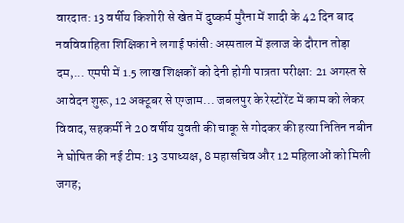वारदात: 13 वर्षीय किशोरी से खेत में दुष्कर्म मुरैना में शादी के 42 दिन बाद नवविवाहिता शिक्षिका ने लगाई फांसी: अस्पताल में इलाज के दौरान तोड़ा दम,... एमपी में 1.5 लाख शिक्षकों को देनी होगी पात्रता परीक्षा: 21 अगस्त से आवेदन शुरू, 12 अक्टूबर से एग्जाम... जबलपुर के रेस्टोरेंट में काम को लेकर विवाद, सहकर्मी ने 20 वर्षीय युवती की चाकू से गोदकर की हत्या नितिन नबीन ने घोषित की नई टीम: 13 उपाध्यक्ष, 8 महासचिव और 12 महिलाओं को मिली जगह;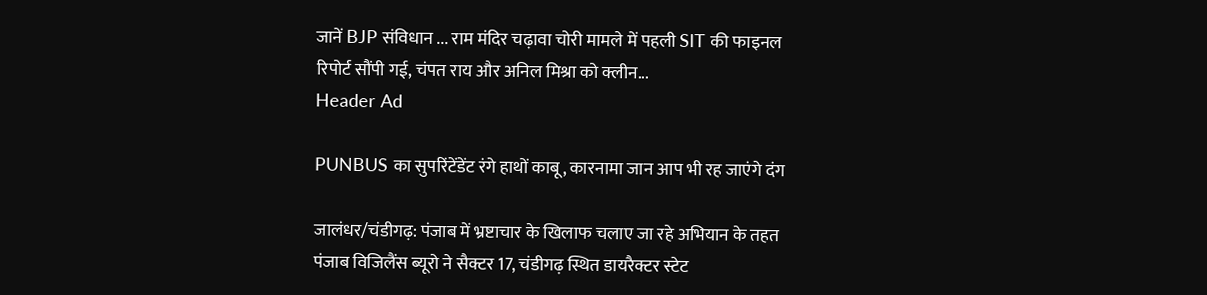जानें BJP संविधान ... राम मंदिर चढ़ावा चोरी मामले में पहली SIT की फाइनल रिपोर्ट सौंपी गई, चंपत राय और अनिल मिश्रा को क्लीन...
Header Ad

PUNBUS का सुपरिंटेंडेंट रंगे हाथों काबू, कारनामा जान आप भी रह जाएंगे दंग

जालंधर/चंडीगढ़: पंजाब में भ्रष्टाचार के खिलाफ चलाए जा रहे अभियान के तहत पंजाब विजिलैंस ब्यूरो ने सैक्टर 17, चंडीगढ़ स्थित डायरैक्टर स्टेट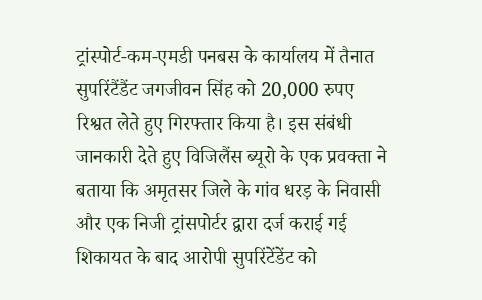ट्रांस्पोर्ट-कम-एमडी पनबस के कार्यालय में तैनात सुपरिंटैंडैंट जगजीवन सिंह को 20,000 रुपए रिश्वत लेते हुए गिरफ्तार किया है। इस संबंधी जानकारी देते हुए विजिलैंस ब्यूरो के एक प्रवक्ता ने बताया कि अमृतसर जिले के गांव धरड़ के निवासी और एक निजी ट्रांसपोर्टर द्वारा दर्ज कराई गई शिकायत के बाद आरोपी सुपरिंटेंडेंट को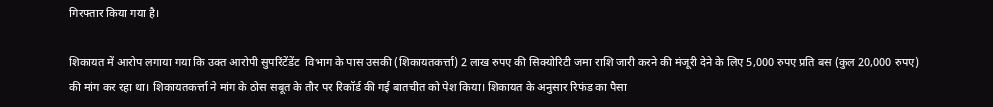गिरफ्तार किया गया है।

शिकायत में आरोप लगाया गया कि उक्त आरोपी सुपरिंटेंडेंट  विभाग के पास उसकी (शिकायतकर्त्ता) 2 लाख रुपए की सिक्योरिटी जमा राशि जारी करने की मंजूरी देने के लिए 5,000 रुपए प्रति बस (कुल 20,000 रुपए) की मांग कर रहा था। शिकायतकर्त्ता ने मांग के ठोस सबूत के तौर पर रिकॉर्ड की गई बातचीत को पेश किया। शिकायत के अनुसार रिफंड का पैसा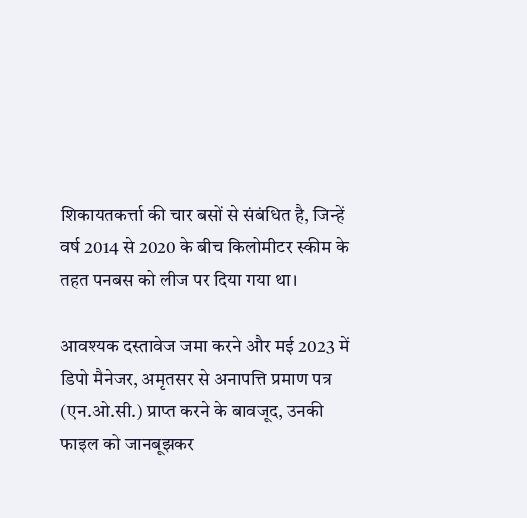शिकायतकर्त्ता की चार बसों से संबंधित है, जिन्हें वर्ष 2014 से 2020 के बीच किलोमीटर स्कीम के तहत पनबस को लीज पर दिया गया था।

आवश्यक दस्तावेज जमा करने और मई 2023 में डिपो मैनेजर, अमृतसर से अनापत्ति प्रमाण पत्र (एन.ओ.सी.) प्राप्त करने के बावजूद, उनकी फाइल को जानबूझकर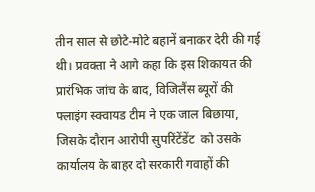तीन साल से छोटे-मोटे बहानें बनाकर देरी की गई थी। प्रवक्ता ने आगे कहा कि इस शिकायत की प्रारंभिक जांच के बाद, विजिलैंस ब्यूरों की फ्लाइंग स्क्वायड टीम ने एक जाल बिछाया, जिसके दौरान आरोपी सुपरिंटेंडेंट  को उसके कार्यालय के बाहर दो सरकारी गवाहों की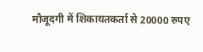मौजूदगी में शिकायतकर्ता से 20000 रुपए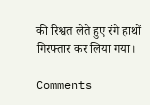की रिश्वत लेते हुए रंगे हाथों गिरफ्तार कर लिया गया।

Comments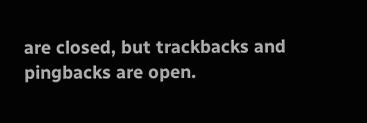are closed, but trackbacks and pingbacks are open.